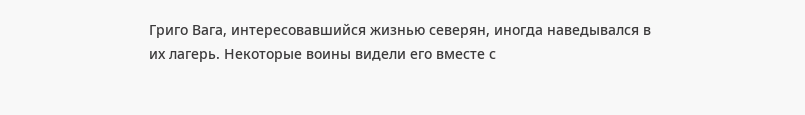Григо Вага, интересовавшийся жизнью северян, иногда наведывался в их лагерь. Некоторые воины видели его вместе с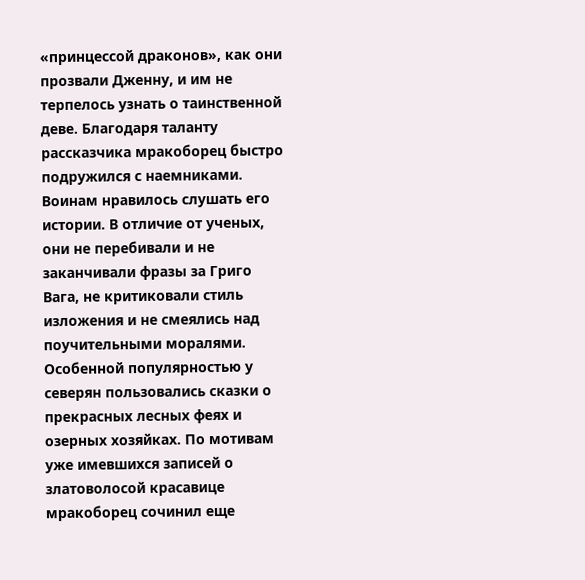«принцессой драконов», как они прозвали Дженну, и им не терпелось узнать о таинственной деве. Благодаря таланту рассказчика мракоборец быстро подружился с наемниками. Воинам нравилось слушать его истории. В отличие от ученых, они не перебивали и не заканчивали фразы за Григо Вага, не критиковали стиль изложения и не смеялись над поучительными моралями.
Особенной популярностью у северян пользовались сказки о прекрасных лесных феях и озерных хозяйках. По мотивам уже имевшихся записей о златоволосой красавице мракоборец сочинил еще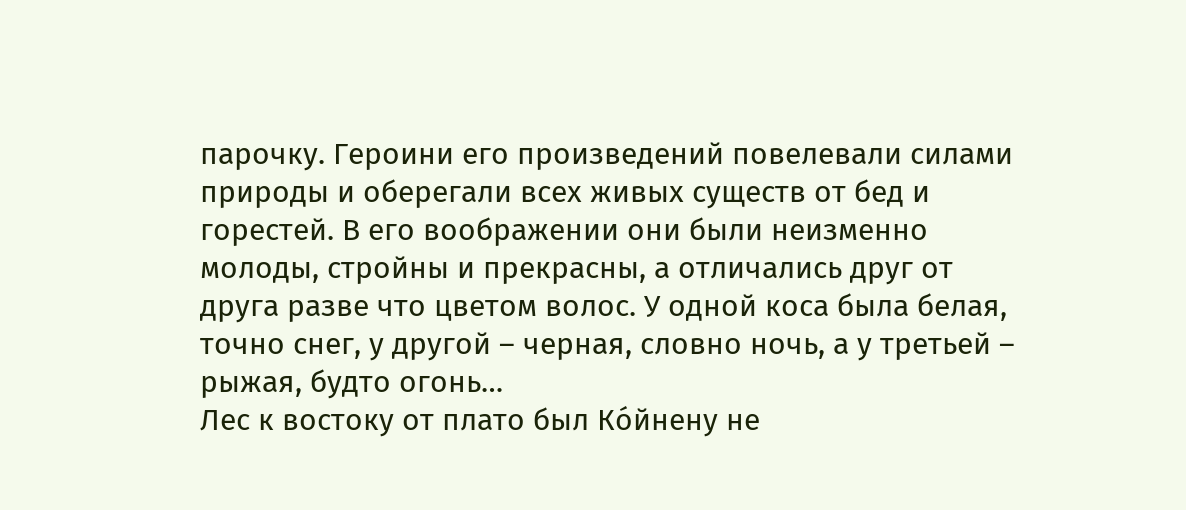парочку. Героини его произведений повелевали силами природы и оберегали всех живых существ от бед и горестей. В его воображении они были неизменно молоды, стройны и прекрасны, а отличались друг от друга разве что цветом волос. У одной коса была белая, точно снег, у другой – черная, словно ночь, а у третьей – рыжая, будто огонь…
Лес к востоку от плато был Ко́йнену не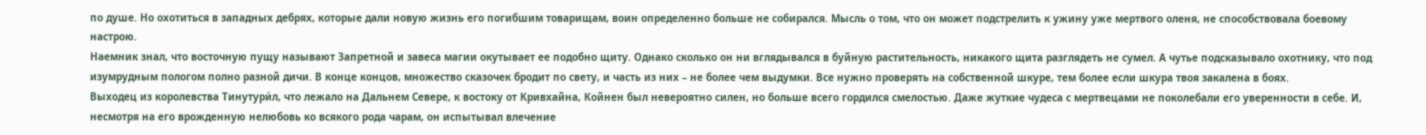по душе. Но охотиться в западных дебрях, которые дали новую жизнь его погибшим товарищам, воин определенно больше не собирался. Мысль о том, что он может подстрелить к ужину уже мертвого оленя, не способствовала боевому настрою.
Наемник знал, что восточную пущу называют Запретной и завеса магии окутывает ее подобно щиту. Однако сколько он ни вглядывался в буйную растительность, никакого щита разглядеть не сумел. А чутье подсказывало охотнику, что под изумрудным пологом полно разной дичи. В конце концов, множество сказочек бродит по свету, и часть из них – не более чем выдумки. Все нужно проверять на собственной шкуре, тем более если шкура твоя закалена в боях.
Выходец из королевства Тинутури́л, что лежало на Дальнем Севере, к востоку от Кривхайна, Койнен был невероятно силен, но больше всего гордился смелостью. Даже жуткие чудеса с мертвецами не поколебали его уверенности в себе. И, несмотря на его врожденную нелюбовь ко всякого рода чарам, он испытывал влечение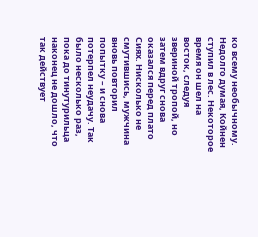ко всему необычному.
Недолго думая, Койнен ступил в лес. Некоторое время он шел на восток, следуя звериной тропой, но затем вдруг снова оказался перед плато Сиях. Нисколько не смутившись, мужчина вновь повторил попытку – и снова потерпел неудачу. Так было несколько раз, пока до тинутурильца наконец не дошло, что так действует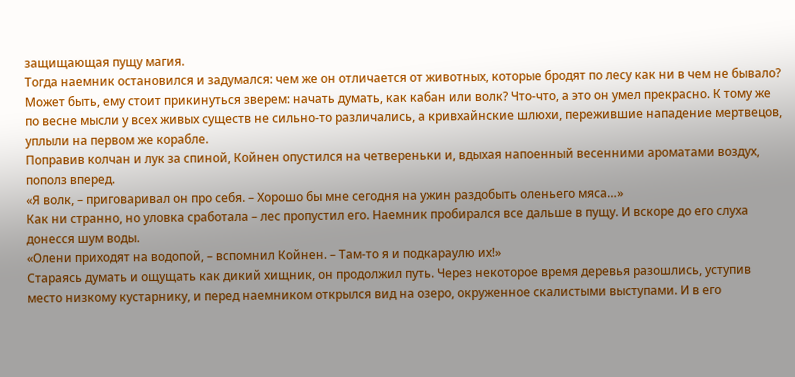защищающая пущу магия.
Тогда наемник остановился и задумался: чем же он отличается от животных, которые бродят по лесу как ни в чем не бывало? Может быть, ему стоит прикинуться зверем: начать думать, как кабан или волк? Что-что, а это он умел прекрасно. К тому же по весне мысли у всех живых существ не сильно-то различались, а кривхайнские шлюхи, пережившие нападение мертвецов, уплыли на первом же корабле.
Поправив колчан и лук за спиной, Койнен опустился на четвереньки и, вдыхая напоенный весенними ароматами воздух, пополз вперед.
«Я волк, – приговаривал он про себя. – Хорошо бы мне сегодня на ужин раздобыть оленьего мяса…»
Как ни странно, но уловка сработала – лес пропустил его. Наемник пробирался все дальше в пущу. И вскоре до его слуха донесся шум воды.
«Олени приходят на водопой, – вспомнил Койнен. – Там-то я и подкараулю их!»
Стараясь думать и ощущать как дикий хищник, он продолжил путь. Через некоторое время деревья разошлись, уступив место низкому кустарнику, и перед наемником открылся вид на озеро, окруженное скалистыми выступами. И в его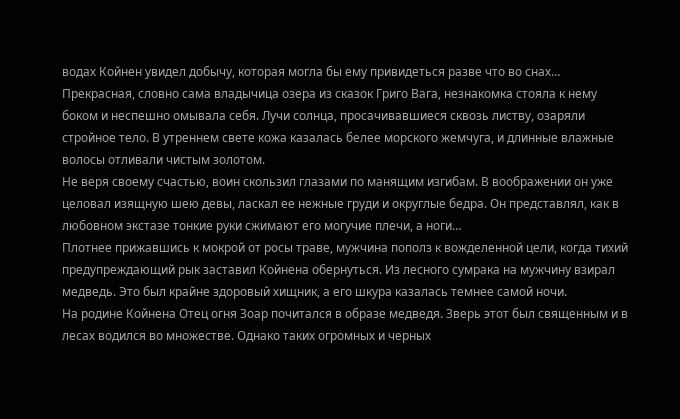водах Койнен увидел добычу, которая могла бы ему привидеться разве что во снах…
Прекрасная, словно сама владычица озера из сказок Григо Вага, незнакомка стояла к нему боком и неспешно омывала себя. Лучи солнца, просачивавшиеся сквозь листву, озаряли стройное тело. В утреннем свете кожа казалась белее морского жемчуга, и длинные влажные волосы отливали чистым золотом.
Не веря своему счастью, воин скользил глазами по манящим изгибам. В воображении он уже целовал изящную шею девы, ласкал ее нежные груди и округлые бедра. Он представлял, как в любовном экстазе тонкие руки сжимают его могучие плечи, а ноги…
Плотнее прижавшись к мокрой от росы траве, мужчина пополз к вожделенной цели, когда тихий предупреждающий рык заставил Койнена обернуться. Из лесного сумрака на мужчину взирал медведь. Это был крайне здоровый хищник, а его шкура казалась темнее самой ночи.
На родине Койнена Отец огня Зоар почитался в образе медведя. Зверь этот был священным и в лесах водился во множестве. Однако таких огромных и черных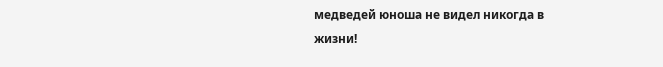медведей юноша не видел никогда в жизни!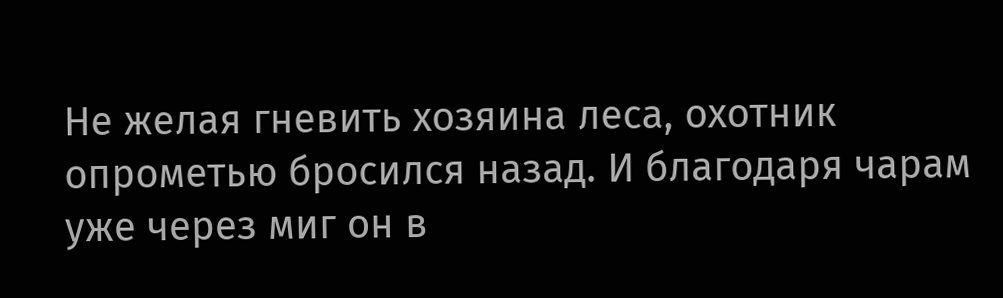Не желая гневить хозяина леса, охотник опрометью бросился назад. И благодаря чарам уже через миг он в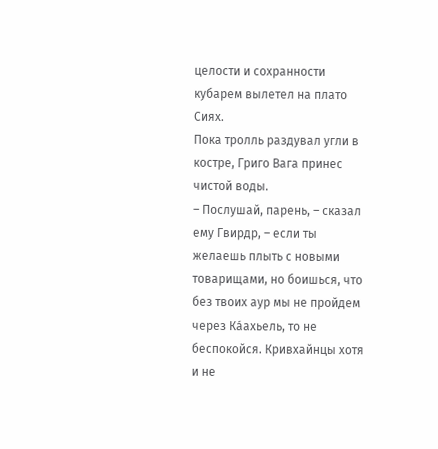целости и сохранности кубарем вылетел на плато Сиях.
Пока тролль раздувал угли в костре, Григо Вага принес чистой воды.
– Послушай, парень, – сказал ему Гвирдр, – если ты желаешь плыть с новыми товарищами, но боишься, что без твоих аур мы не пройдем через Ка́ахьель, то не беспокойся. Кривхайнцы хотя и не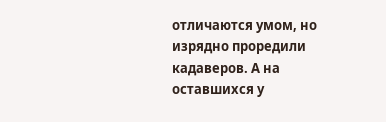отличаются умом, но изрядно проредили кадаверов. А на оставшихся у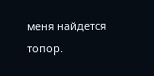меня найдется топор.